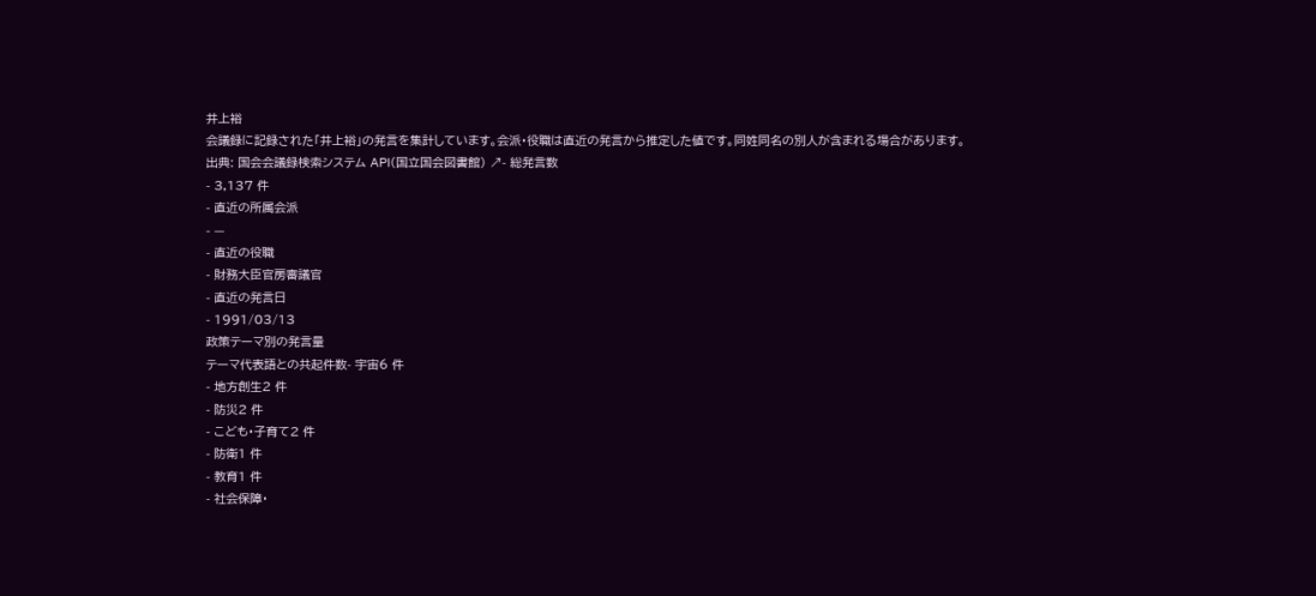井上裕
会議録に記録された「井上裕」の発言を集計しています。会派・役職は直近の発言から推定した値です。同姓同名の別人が含まれる場合があります。
出典: 国会会議録検索システム API(国立国会図書館) ↗- 総発言数
- 3,137 件
- 直近の所属会派
- —
- 直近の役職
- 財務大臣官房審議官
- 直近の発言日
- 1991/03/13
政策テーマ別の発言量
テーマ代表語との共起件数- 宇宙6 件
- 地方創生2 件
- 防災2 件
- こども・子育て2 件
- 防衛1 件
- 教育1 件
- 社会保障・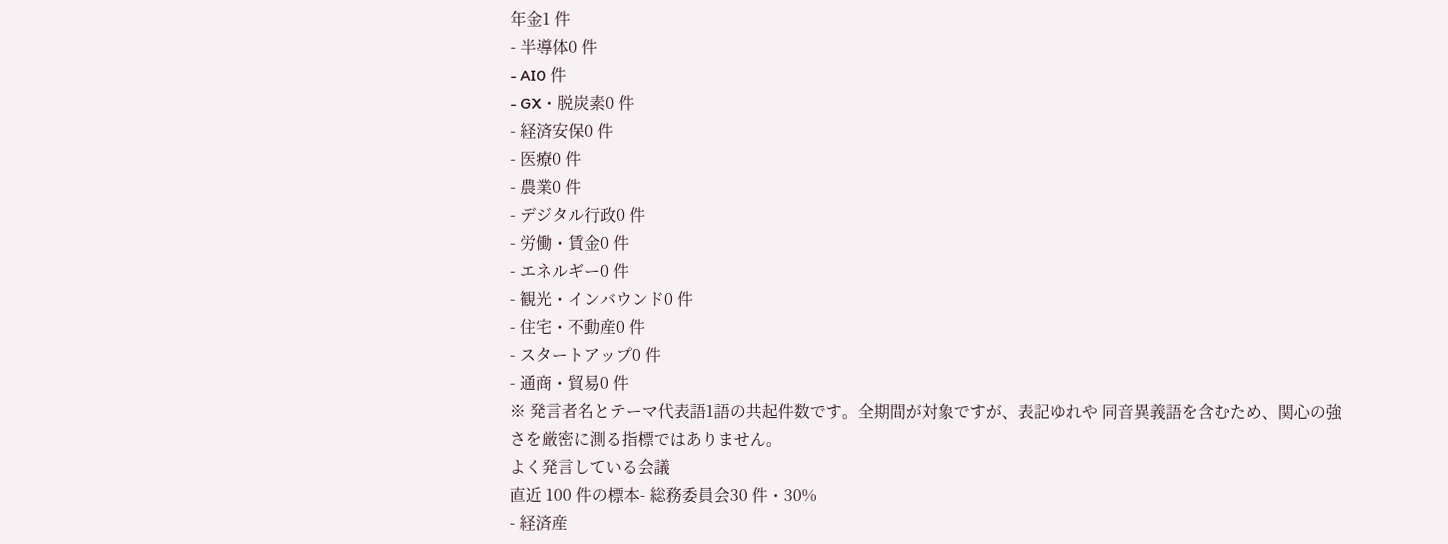年金1 件
- 半導体0 件
- AI0 件
- GX・脱炭素0 件
- 経済安保0 件
- 医療0 件
- 農業0 件
- デジタル行政0 件
- 労働・賃金0 件
- エネルギー0 件
- 観光・インバウンド0 件
- 住宅・不動産0 件
- スタートアップ0 件
- 通商・貿易0 件
※ 発言者名とテーマ代表語1語の共起件数です。全期間が対象ですが、表記ゆれや 同音異義語を含むため、関心の強さを厳密に測る指標ではありません。
よく発言している会議
直近 100 件の標本- 総務委員会30 件・30%
- 経済産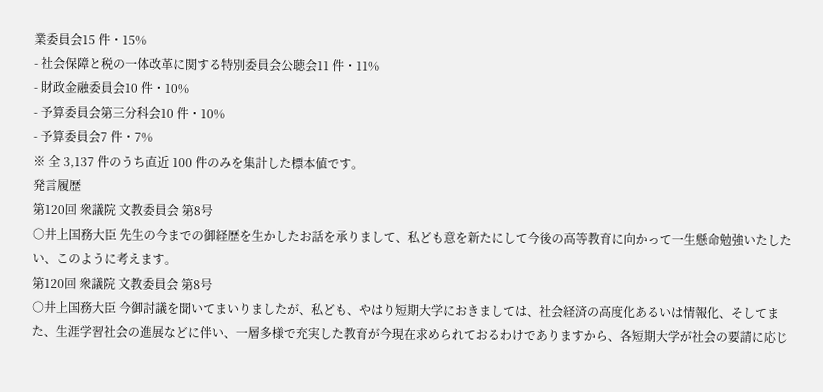業委員会15 件・15%
- 社会保障と税の一体改革に関する特別委員会公聴会11 件・11%
- 財政金融委員会10 件・10%
- 予算委員会第三分科会10 件・10%
- 予算委員会7 件・7%
※ 全 3,137 件のうち直近 100 件のみを集計した標本値です。
発言履歴
第120回 衆議院 文教委員会 第8号
○井上国務大臣 先生の今までの御経歴を生かしたお話を承りまして、私ども意を新たにして今後の高等教育に向かって一生懸命勉強いたしたい、このように考えます。
第120回 衆議院 文教委員会 第8号
○井上国務大臣 今御討議を聞いてまいりましたが、私ども、やはり短期大学におきましては、社会経済の高度化あるいは情報化、そしてまた、生涯学習社会の進展などに伴い、一層多様で充実した教育が今現在求められておるわけでありますから、各短期大学が社会の要請に応じ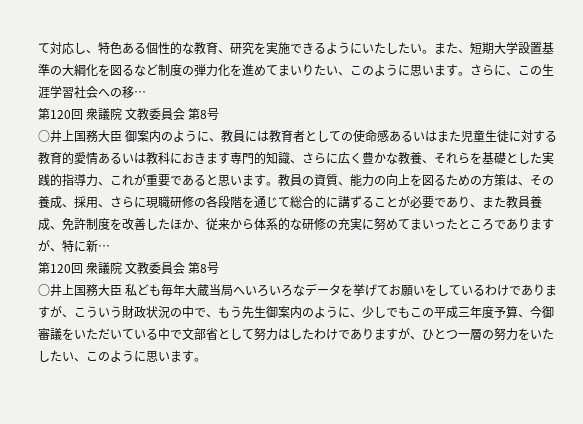て対応し、特色ある個性的な教育、研究を実施できるようにいたしたい。また、短期大学設置基準の大綱化を図るなど制度の弾力化を進めてまいりたい、このように思います。さらに、この生涯学習社会への移…
第120回 衆議院 文教委員会 第8号
○井上国務大臣 御案内のように、教員には教育者としての使命感あるいはまた児童生徒に対する教育的愛情あるいは教科におきます専門的知識、さらに広く豊かな教養、それらを基礎とした実践的指導力、これが重要であると思います。教員の資質、能力の向上を図るための方策は、その養成、採用、さらに現職研修の各段階を通じて総合的に講ずることが必要であり、また教員養成、免許制度を改善したほか、従来から体系的な研修の充実に努めてまいったところでありますが、特に新…
第120回 衆議院 文教委員会 第8号
○井上国務大臣 私ども毎年大蔵当局へいろいろなデータを挙げてお願いをしているわけでありますが、こういう財政状況の中で、もう先生御案内のように、少しでもこの平成三年度予算、今御審議をいただいている中で文部省として努力はしたわけでありますが、ひとつ一層の努力をいたしたい、このように思います。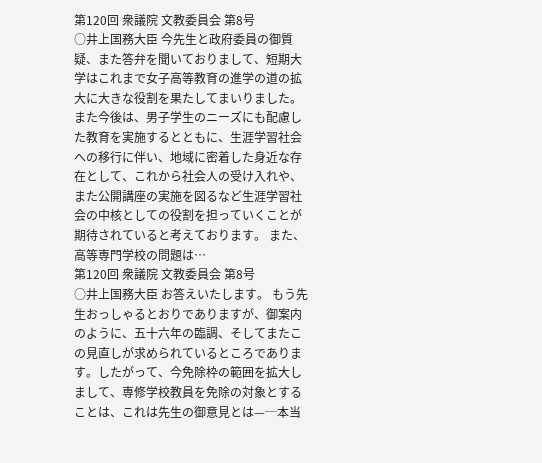第120回 衆議院 文教委員会 第8号
○井上国務大臣 今先生と政府委員の御質疑、また答弁を聞いておりまして、短期大学はこれまで女子高等教育の進学の道の拡大に大きな役割を果たしてまいりました。また今後は、男子学生のニーズにも配慮した教育を実施するとともに、生涯学習社会への移行に伴い、地域に密着した身近な存在として、これから社会人の受け入れや、また公開講座の実施を図るなど生涯学習社会の中核としての役割を担っていくことが期待されていると考えております。 また、高等専門学校の問題は…
第120回 衆議院 文教委員会 第8号
○井上国務大臣 お答えいたします。 もう先生おっしゃるとおりでありますが、御案内のように、五十六年の臨調、そしてまたこの見直しが求められているところであります。したがって、今免除枠の範囲を拡大しまして、専修学校教員を免除の対象とすることは、これは先生の御意見とは—─本当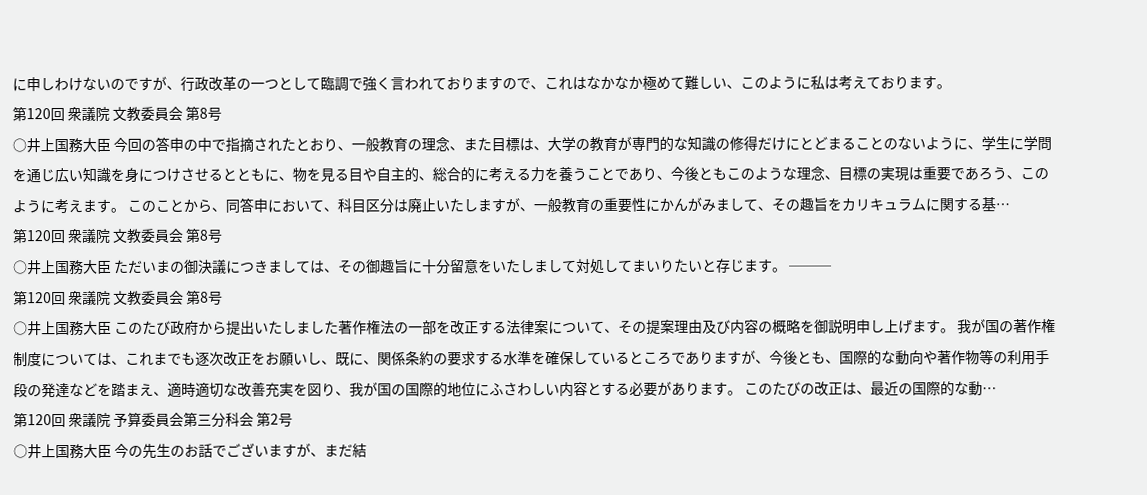に申しわけないのですが、行政改革の一つとして臨調で強く言われておりますので、これはなかなか極めて難しい、このように私は考えております。
第120回 衆議院 文教委員会 第8号
○井上国務大臣 今回の答申の中で指摘されたとおり、一般教育の理念、また目標は、大学の教育が専門的な知識の修得だけにとどまることのないように、学生に学問を通じ広い知識を身につけさせるとともに、物を見る目や自主的、総合的に考える力を養うことであり、今後ともこのような理念、目標の実現は重要であろう、このように考えます。 このことから、同答申において、科目区分は廃止いたしますが、一般教育の重要性にかんがみまして、その趣旨をカリキュラムに関する基…
第120回 衆議院 文教委員会 第8号
○井上国務大臣 ただいまの御決議につきましては、その御趣旨に十分留意をいたしまして対処してまいりたいと存じます。 ───
第120回 衆議院 文教委員会 第8号
○井上国務大臣 このたび政府から提出いたしました著作権法の一部を改正する法律案について、その提案理由及び内容の概略を御説明申し上げます。 我が国の著作権制度については、これまでも逐次改正をお願いし、既に、関係条約の要求する水準を確保しているところでありますが、今後とも、国際的な動向や著作物等の利用手段の発達などを踏まえ、適時適切な改善充実を図り、我が国の国際的地位にふさわしい内容とする必要があります。 このたびの改正は、最近の国際的な動…
第120回 衆議院 予算委員会第三分科会 第2号
○井上国務大臣 今の先生のお話でございますが、まだ結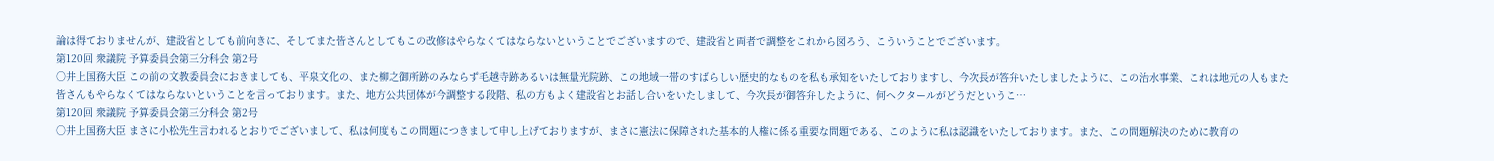論は得ておりませんが、建設省としても前向きに、そしてまた皆さんとしてもこの改修はやらなくてはならないということでございますので、建設省と両者で調整をこれから図ろう、こういうことでございます。
第120回 衆議院 予算委員会第三分科会 第2号
○井上国務大臣 この前の文教委員会におきましても、平泉文化の、また柳之御所跡のみならず毛越寺跡あるいは無量光院跡、この地域一帯のすばらしい歴史的なものを私も承知をいたしておりますし、今次長が答弁いたしましたように、この治水事業、これは地元の人もまた皆さんもやらなくてはならないということを言っております。また、地方公共団体が今調整する段階、私の方もよく建設省とお話し合いをいたしまして、今次長が御答弁したように、何ヘクタールがどうだというこ…
第120回 衆議院 予算委員会第三分科会 第2号
○井上国務大臣 まさに小松先生言われるとおりでございまして、私は何度もこの問題につきまして申し上げておりますが、まさに憲法に保障された基本的人権に係る重要な問題である、このように私は認識をいたしております。また、この問題解決のために教育の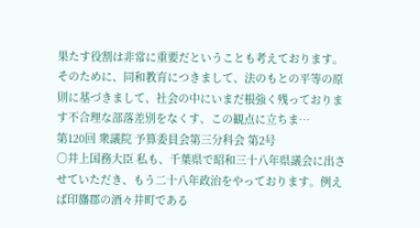果たす役割は非常に重要だということも考えております。 そのために、同和教育につきまして、法のもとの平等の原則に基づきまして、社会の中にいまだ根強く残っております不合理な部落差別をなくす、この観点に立ちま…
第120回 衆議院 予算委員会第三分科会 第2号
○井上国務大臣 私も、千葉県で昭和三十八年県議会に出させていただき、もう二十八年政治をやっております。例えば印旛郡の酒々井町である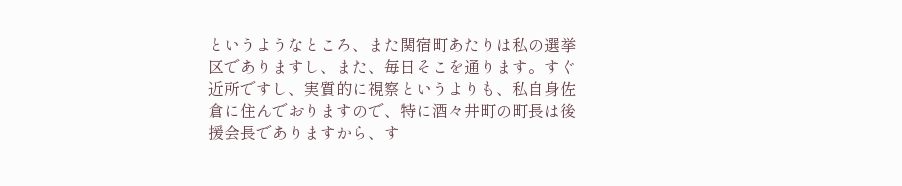というようなところ、また関宿町あたりは私の選挙区でありますし、また、毎日そこを通ります。すぐ近所ですし、実質的に視察というよりも、私自身佐倉に住んでおりますので、特に酒々井町の町長は後援会長でありますから、す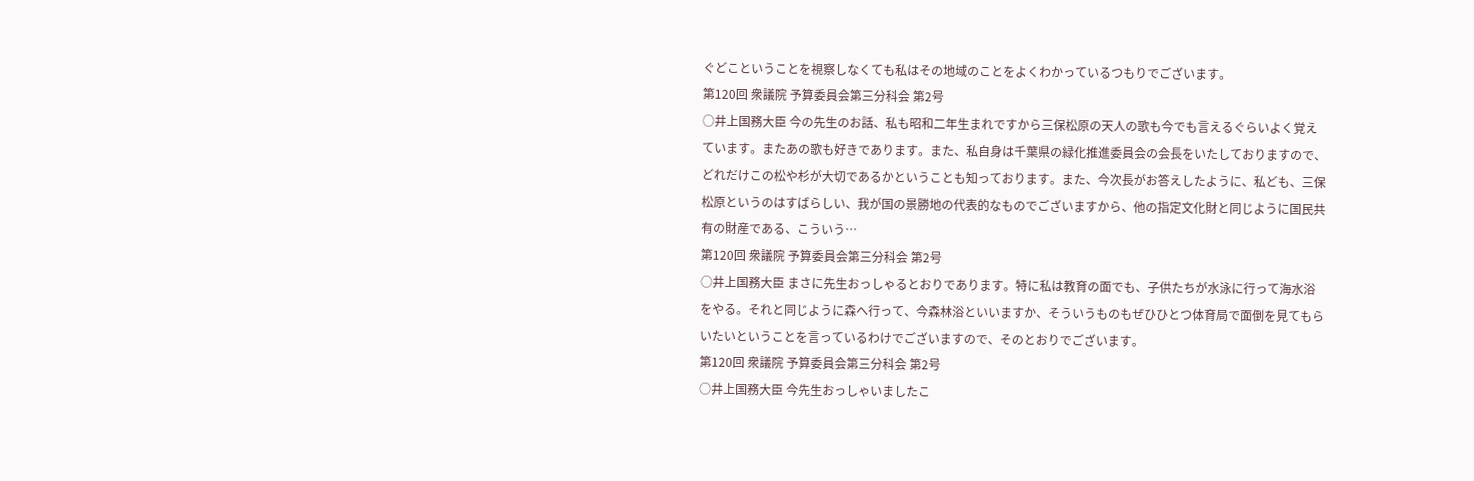ぐどこということを視察しなくても私はその地域のことをよくわかっているつもりでございます。
第120回 衆議院 予算委員会第三分科会 第2号
○井上国務大臣 今の先生のお話、私も昭和二年生まれですから三保松原の天人の歌も今でも言えるぐらいよく覚えています。またあの歌も好きであります。また、私自身は千葉県の緑化推進委員会の会長をいたしておりますので、どれだけこの松や杉が大切であるかということも知っております。また、今次長がお答えしたように、私ども、三保松原というのはすばらしい、我が国の景勝地の代表的なものでございますから、他の指定文化財と同じように国民共有の財産である、こういう…
第120回 衆議院 予算委員会第三分科会 第2号
○井上国務大臣 まさに先生おっしゃるとおりであります。特に私は教育の面でも、子供たちが水泳に行って海水浴をやる。それと同じように森へ行って、今森林浴といいますか、そういうものもぜひひとつ体育局で面倒を見てもらいたいということを言っているわけでございますので、そのとおりでございます。
第120回 衆議院 予算委員会第三分科会 第2号
○井上国務大臣 今先生おっしゃいましたこ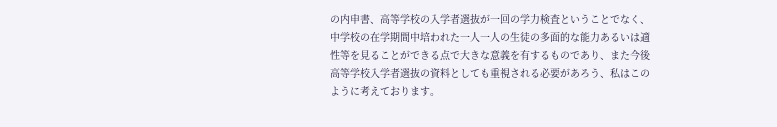の内申書、高等学校の入学者選抜が一回の学力検査ということでなく、中学校の在学期間中培われた一人一人の生徒の多面的な能力あるいは適性等を見ることができる点で大きな意義を有するものであり、また今後高等学校入学者選抜の資料としても重視される必要があろう、私はこのように考えております。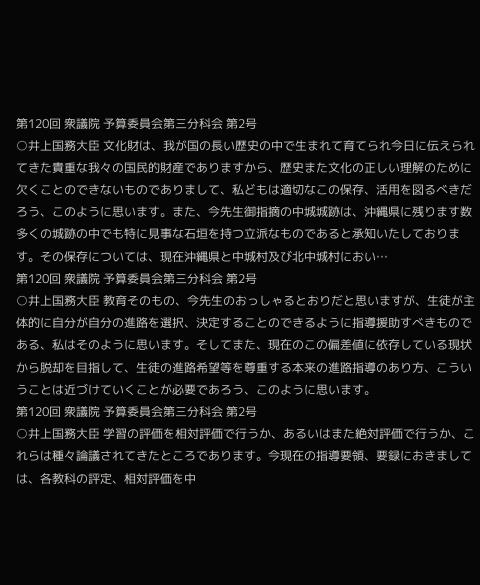第120回 衆議院 予算委員会第三分科会 第2号
○井上国務大臣 文化財は、我が国の長い歴史の中で生まれて育てられ今日に伝えられてきた貴重な我々の国民的財産でありますから、歴史また文化の正しい理解のために欠くことのできないものでありまして、私どもは適切なこの保存、活用を図るべきだろう、このように思います。また、今先生御指摘の中城城跡は、沖縄県に残ります数多くの城跡の中でも特に見事な石垣を持つ立派なものであると承知いたしております。その保存については、現在沖縄県と中城村及び北中城村におい…
第120回 衆議院 予算委員会第三分科会 第2号
○井上国務大臣 教育そのもの、今先生のおっしゃるとおりだと思いますが、生徒が主体的に自分が自分の進路を選択、決定することのできるように指導援助すべきものである、私はそのように思います。そしてまた、現在のこの偏差値に依存している現状から脱却を目指して、生徒の進路希望等を尊重する本来の進路指導のあり方、こういうことは近づけていくことが必要であろう、このように思います。
第120回 衆議院 予算委員会第三分科会 第2号
○井上国務大臣 学習の評価を相対評価で行うか、あるいはまた絶対評価で行うか、これらは種々論議されてきたところであります。今現在の指導要領、要録におきましては、各教科の評定、相対評価を中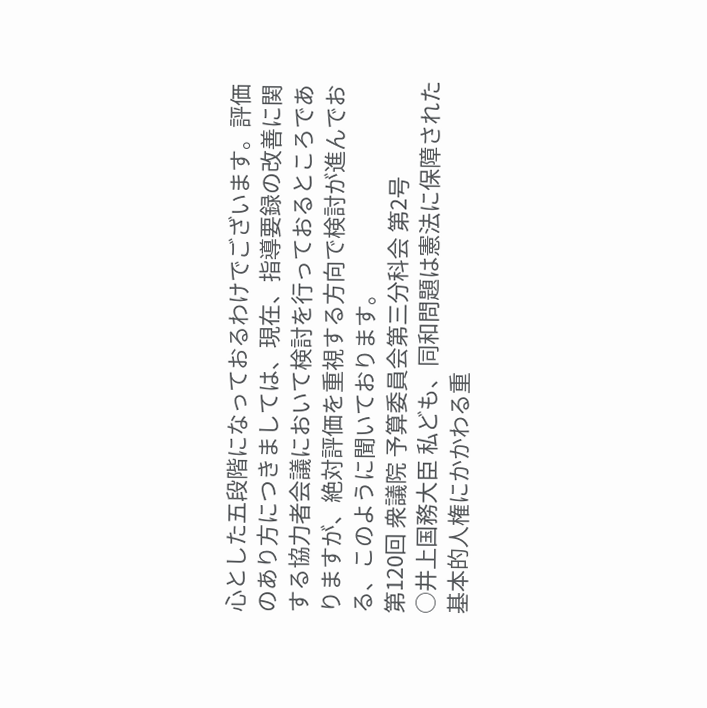心とした五段階になっておるわけでございます。評価のあり方につきましては、現在、指導要録の改善に関する協力者会議において検討を行っておるところでありますが、絶対評価を重視する方向で検討が進んでおる、このように聞いております。
第120回 衆議院 予算委員会第三分科会 第2号
○井上国務大臣 私ども、同和問題は憲法に保障された基本的人権にかかわる重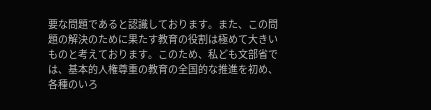要な問題であると認識しております。また、この問題の解決のために果たす教育の役割は極めて大きいものと考えております。このため、私ども文部省では、基本的人権尊重の教育の全国的な推進を初め、各種のいろ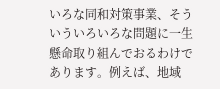いろな同和対策事業、そういういろいろな問題に一生懸命取り組んでおるわけであります。例えば、地域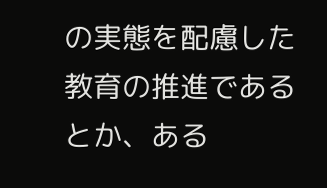の実態を配慮した教育の推進であるとか、ある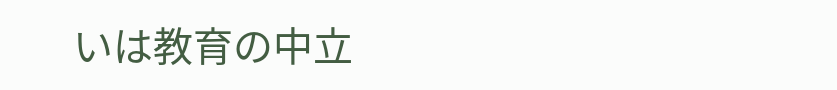いは教育の中立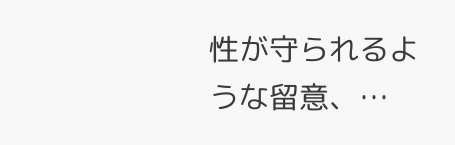性が守られるような留意、…